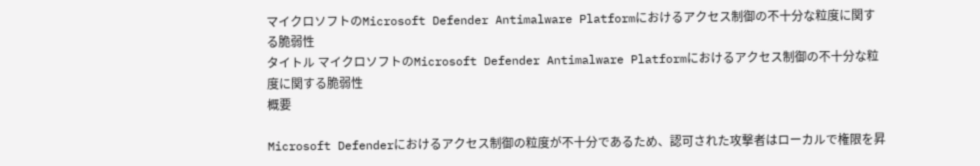マイクロソフトのMicrosoft Defender Antimalware Platformにおけるアクセス制御の不十分な粒度に関する脆弱性
タイトル マイクロソフトのMicrosoft Defender Antimalware Platformにおけるアクセス制御の不十分な粒度に関する脆弱性
概要

Microsoft Defenderにおけるアクセス制御の粒度が不十分であるため、認可された攻撃者はローカルで権限を昇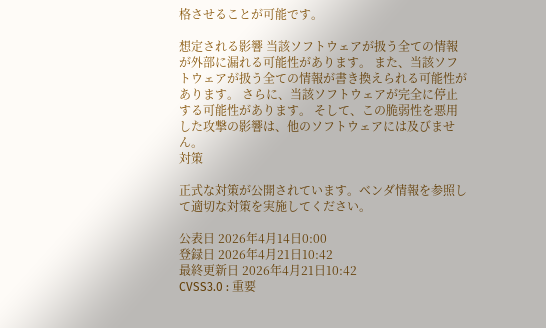格させることが可能です。

想定される影響 当該ソフトウェアが扱う全ての情報が外部に漏れる可能性があります。 また、当該ソフトウェアが扱う全ての情報が書き換えられる可能性があります。 さらに、当該ソフトウェアが完全に停止する可能性があります。 そして、この脆弱性を悪用した攻撃の影響は、他のソフトウェアには及びません。
対策

正式な対策が公開されています。ベンダ情報を参照して適切な対策を実施してください。

公表日 2026年4月14日0:00
登録日 2026年4月21日10:42
最終更新日 2026年4月21日10:42
CVSS3.0 : 重要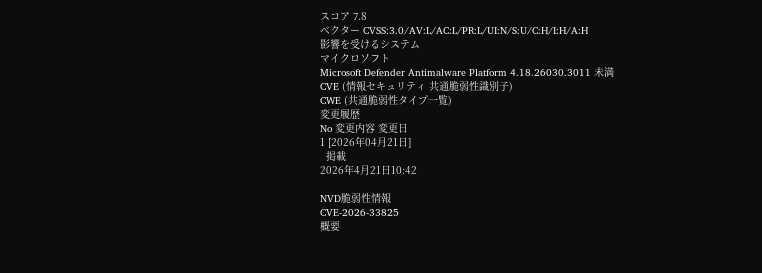スコア 7.8
ベクター CVSS:3.0/AV:L/AC:L/PR:L/UI:N/S:U/C:H/I:H/A:H
影響を受けるシステム
マイクロソフト
Microsoft Defender Antimalware Platform 4.18.26030.3011 未満
CVE (情報セキュリティ 共通脆弱性識別子)
CWE (共通脆弱性タイプ一覧)
変更履歴
No 変更内容 変更日
1 [2026年04月21日]
  掲載
2026年4月21日10:42

NVD脆弱性情報
CVE-2026-33825
概要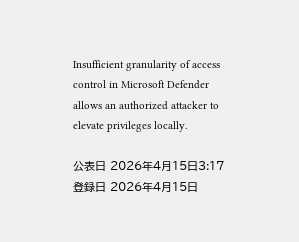Insufficient granularity of access control in Microsoft Defender allows an authorized attacker to elevate privileges locally.

公表日 2026年4月15日3:17
登録日 2026年4月15日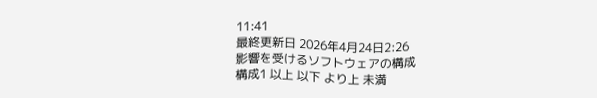11:41
最終更新日 2026年4月24日2:26
影響を受けるソフトウェアの構成
構成1 以上 以下 より上 未満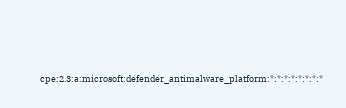cpe:2.3:a:microsoft:defender_antimalware_platform:*:*:*:*:*:*:*:*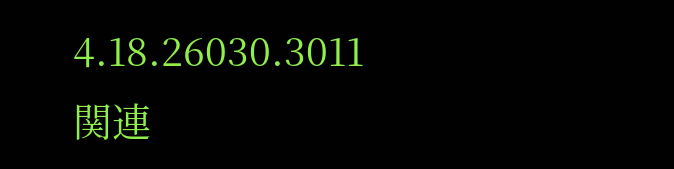4.18.26030.3011
関連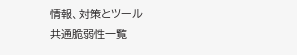情報、対策とツール
共通脆弱性一覧